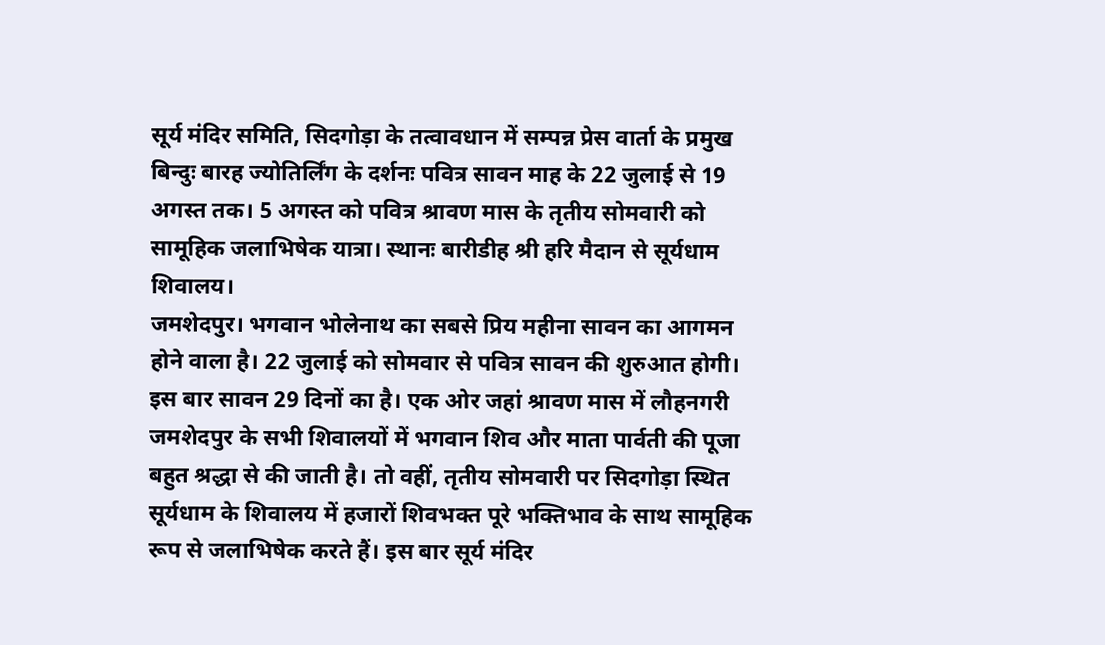सूर्य मंदिर समिति, सिदगोड़ा के तत्वावधान में सम्पन्न प्रेस वार्ता के प्रमुख बिन्दुः बारह ज्योतिर्लिंग के दर्शनः पवित्र सावन माह के 22 जुलाई से 19 अगस्त तक। 5 अगस्त को पवित्र श्रावण मास के तृतीय सोमवारी को सामूहिक जलाभिषेक यात्रा। स्थानः बारीडीह श्री हरि मैदान से सूर्यधाम शिवालय।
जमशेदपुर। भगवान भोलेनाथ का सबसे प्रिय महीना सावन का आगमन होने वाला है। 22 जुलाई को सोमवार से पवित्र सावन की शुरुआत होगी। इस बार सावन 29 दिनों का है। एक ओर जहां श्रावण मास में लौहनगरी जमशेदपुर के सभी शिवालयों में भगवान शिव और माता पार्वती की पूजा बहुत श्रद्धा से की जाती है। तो वहीं, तृतीय सोमवारी पर सिदगोड़ा स्थित सूर्यधाम के शिवालय में हजारों शिवभक्त पूरे भक्तिभाव के साथ सामूहिक रूप से जलाभिषेक करते हैं। इस बार सूर्य मंदिर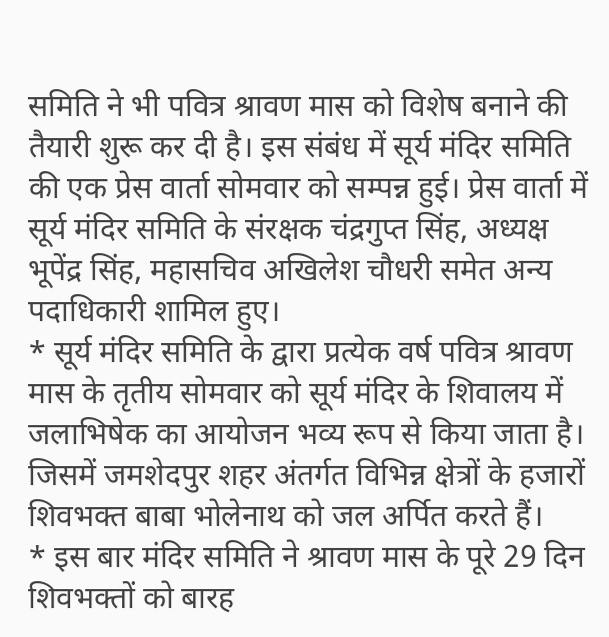समिति ने भी पवित्र श्रावण मास को विशेष बनाने की तैयारी शुरू कर दी है। इस संबंध में सूर्य मंदिर समिति की एक प्रेस वार्ता सोमवार को सम्पन्न हुई। प्रेस वार्ता में सूर्य मंदिर समिति के संरक्षक चंद्रगुप्त सिंह, अध्यक्ष भूपेंद्र सिंह, महासचिव अखिलेश चौधरी समेत अन्य पदाधिकारी शामिल हुए।
* सूर्य मंदिर समिति के द्वारा प्रत्येक वर्ष पवित्र श्रावण मास के तृतीय सोमवार को सूर्य मंदिर के शिवालय में जलाभिषेक का आयोजन भव्य रूप से किया जाता है। जिसमें जमशेदपुर शहर अंतर्गत विभिन्न क्षेत्रों के हजारों शिवभक्त बाबा भोलेनाथ को जल अर्पित करते हैं।
* इस बार मंदिर समिति ने श्रावण मास के पूरे 29 दिन शिवभक्तों को बारह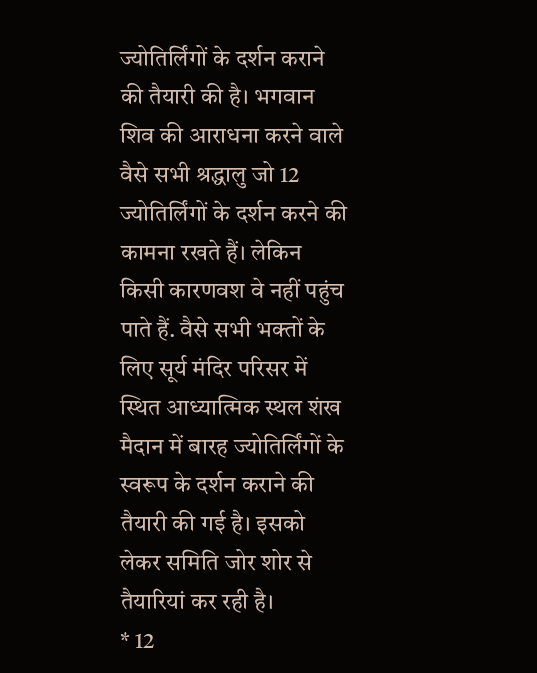ज्योतिर्लिंगों के दर्शन कराने की तैयारी की है। भगवान शिव की आराधना करने वाले वैसे सभी श्रद्धालु जो 12 ज्योतिर्लिंगों के दर्शन करने की कामना रखते हैं। लेकिन किसी कारणवश वे नहीं पहुंच पाते हैं. वैसे सभी भक्तों के लिए सूर्य मंदिर परिसर में स्थित आध्यात्मिक स्थल शंख मैदान में बारह ज्योतिर्लिंगों के स्वरूप के दर्शन कराने की तैयारी की गई है। इसको लेकर समिति जोर शोर से तैयारियां कर रही है।
* 12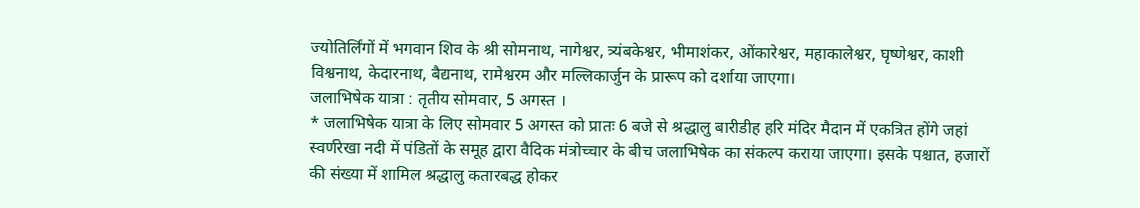ज्योतिर्लिंगों में भगवान शिव के श्री सोमनाथ, नागेश्वर, त्र्यंबकेश्वर, भीमाशंकर, ओंकारेश्वर, महाकालेश्वर, घृष्णेश्वर, काशी विश्वनाथ, केदारनाथ, बैद्यनाथ, रामेश्वरम और मल्लिकार्जुन के प्रारूप को दर्शाया जाएगा।
जलाभिषेक यात्रा : तृतीय सोमवार, 5 अगस्त ।
* जलाभिषेक यात्रा के लिए सोमवार 5 अगस्त को प्रातः 6 बजे से श्रद्धालु बारीडीह हरि मंदिर मैदान में एकत्रित होंगे जहां स्वर्णरेखा नदी में पंडितों के समूह द्वारा वैदिक मंत्रोच्चार के बीच जलाभिषेक का संकल्प कराया जाएगा। इसके पश्चात, हजारों की संख्या में शामिल श्रद्धालु कतारबद्ध होकर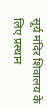सूर्य मंदिर शिवालय के लिए प्रस्थान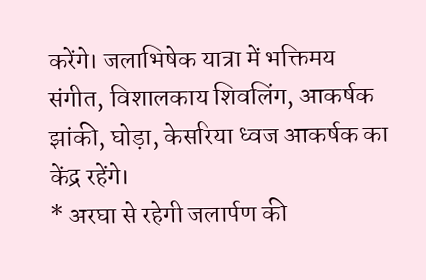करेंगे। जलाभिषेक यात्रा में भक्तिमय संगीत, विशालकाय शिवलिंग, आकर्षक झांकी, घोड़ा, केसरिया ध्वज आकर्षक का केंद्र रहेंगे।
* अरघा से रहेगी जलार्पण की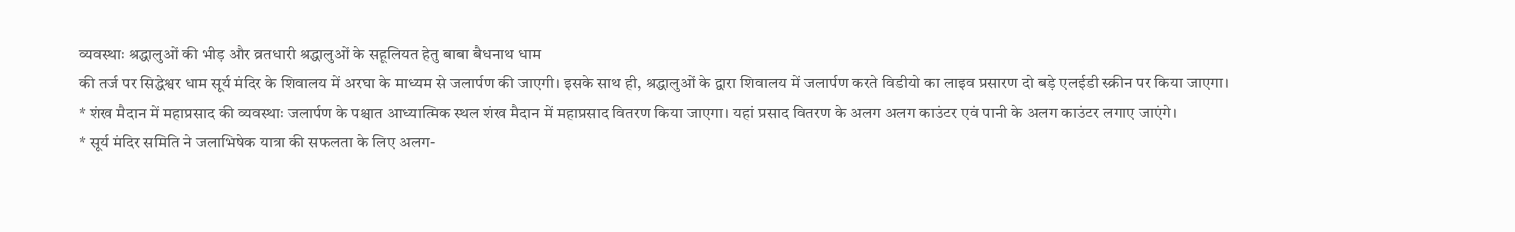व्यवस्थाः श्रद्धालुओं की भीड़ और व्रतधारी श्रद्धालुओं के सहूलियत हेतु बाबा बैधनाथ धाम
की तर्ज पर सिद्धेश्वर धाम सूर्य मंदिर के शिवालय में अरघा के माध्यम से जलार्पण की जाएगी। इसके साथ ही, श्रद्धालुओं के द्वारा शिवालय में जलार्पण करते विडीयो का लाइव प्रसारण दो बड़े एलईडी स्क्रीन पर किया जाएगा।
* शंख मैदान में महाप्रसाद की व्यवस्थाः जलार्पण के पश्चात आध्यात्मिक स्थल शंख मैदान में महाप्रसाद वितरण किया जाएगा। यहां प्रसाद वितरण के अलग अलग काउंटर एवं पानी के अलग काउंटर लगाए जाएंगे।
* सूर्य मंदिर समिति ने जलाभिषेक यात्रा की सफलता के लिए अलग-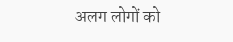अलग लोगों को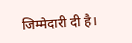जिम्मेदारी दी है।